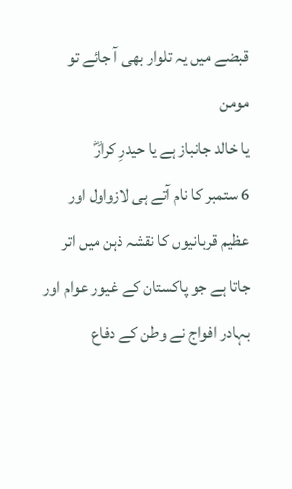قبضے میں یہ تلوار بھی آ جائے تو مومن
یا خالد جانباز ہے یا حیدرِ کرارؓ
6 ستمبر کا نام آتے ہی لازواول اور عظیم قربانیوں کا نقشہ ذہن میں اتر جاتا ہے جو پاکستان کے غیور عوام اور بہادر افواج نے وطن کے دفاع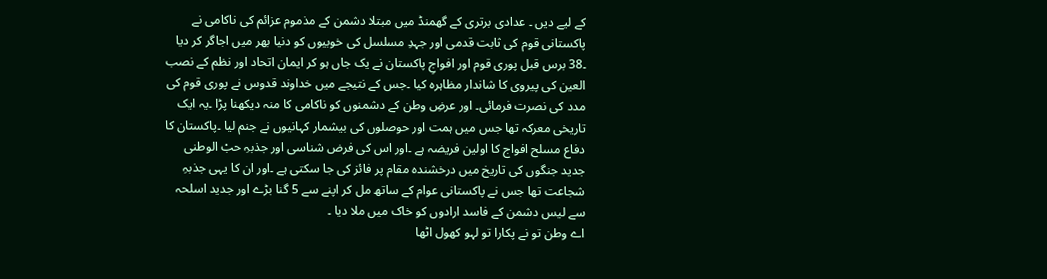کے لیے دیں ۔ عدادی برتری کے گھمنڈ میں مبتلا دشمن کے مذموم عزائم کی ناکامی نے پاکستانی قوم کی ثابت قدمی اور جہدِ مسلسل کی خوبیوں کو دنیا بھر میں اجاگر کر دیا ۔38 برس قبل پوری قوم اور افواجِ پاکستان نے یک جاں ہو کر ایمان اتحاد اور نظم کے نصب العین کی پیروی کا شاندار مظاہرہ کیا ۔جس کے نتیجے میں خداوند قدوس نے پوری قوم کی مدد کی نصرت فرمائی۔ اور عرضِ وطن کے دشمنوں کو ناکامی کا منہ دیکھنا پڑا ۔یہ ایک تاریخی معرکہ تھا جس میں ہمت اور حوصلوں کی بیشمار کہانیوں نے جنم لیا ۔پاکستان کا دفاع مسلح افواج کا اولین فریضہ ہے ۔اور اس کی فرض شناسی اور جذبہِ حبْ الوطنی جدید جنگوں کی تاریخ میں درخشندہ مقام پر فائز کی جا سکتی ہے ۔اور ان کا یہی جذبہِ شجاعت تھا جس نے پاکستانی عوام کے ساتھ مل کر اپنے سے 5 گنا بڑے اور جدید اسلحہ سے لیس دشمن کے فاسد ارادوں کو خاک میں ملا دیا ۔
اے وطن تو نے پکارا تو لہو کھول اٹھا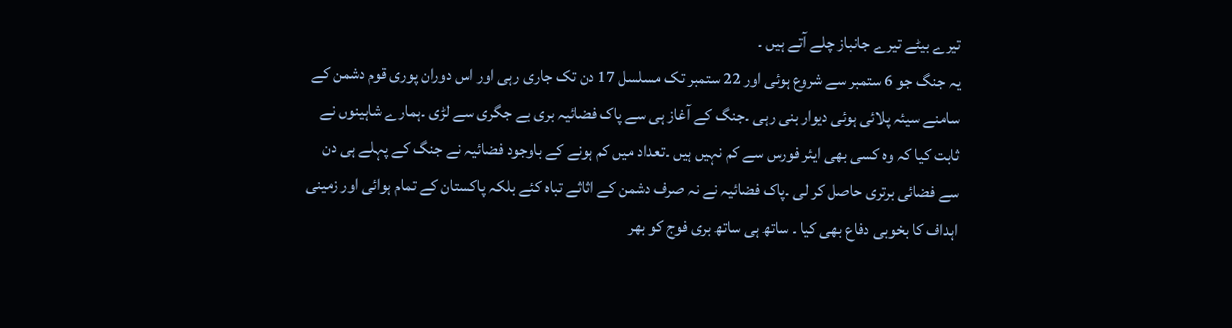تیرے بیٹے تیرے جانباز چلے آتے ہیں ۔
یہ جنگ جو 6 ستمبر سے شروع ہوئی اور 22 ستمبر تک مسلسل 17 دن تک جاری رہی اور اس دوران پوری قوم دشمن کے سامنے سیئہ پلائی ہوئی دیوار بنی رہی ۔جنگ کے آغاز ہی سے پاک فضائیہ بری بے جگری سے لڑی ۔ہمارے شاہینوں نے ثابت کیا کہ وہ کسی بھی ایئر فورس سے کم نہیں ہیں ۔تعداد میں کم ہونے کے باوجود فضائیہ نے جنگ کے پہلے ہی دن سے فضائی برتری حاصل کر لی ۔پاک فضائیہ نے نہ صرف دشمن کے اثاثے تباہ کئے بلکہ پاکستان کے تمام ہوائی اور زمینی اہداف کا بخوبی دفاع بھی کیا ۔ ساتھ ہی ساتھ بری فوج کو بھر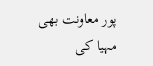پور معاونت بھی مہیا کی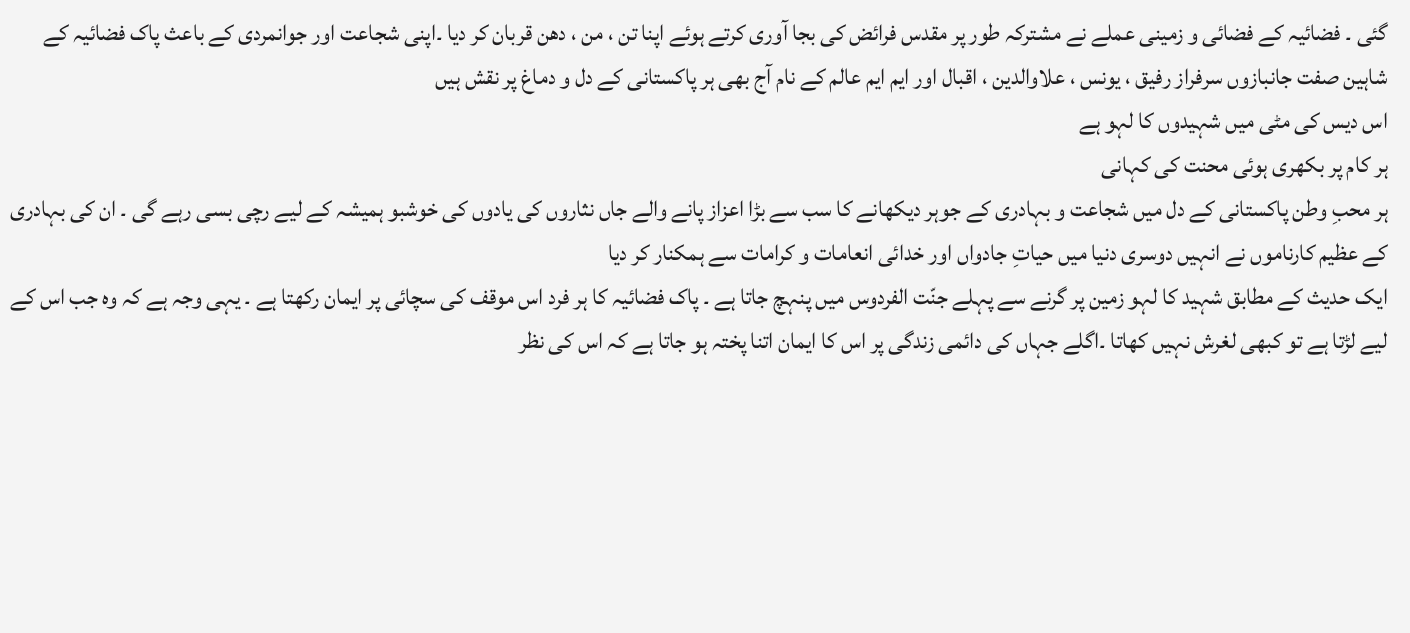گئی ۔ فضائیہ کے فضائی و زمینی عملے نے مشترکہ طور پر مقدس فرائض کی بجا آوری کرتے ہوئے اپنا تن ، من ، دھن قربان کر دیا ۔اپنی شجاعت اور جوانمردی کے باعث پاک فضائیہ کے شاہین صفت جانبازوں سرفراز رفیق ، یونس ، علاوالدین ، اقبال اور ایم ایم عالم کے نام آج بھی ہر پاکستانی کے دل و دماغ پر نقش ہیں
اس دیس کی مٹی میں شہیدوں کا لہو ہے
ہر کام پر بکھری ہوئی محنت کی کہانی
ہر محبِ وطن پاکستانی کے دل میں شجاعت و بہادری کے جوہر دیکھانے کا سب سے بڑا اعزاز پانے والے جاں نثاروں کی یادوں کی خوشبو ہمیشہ کے لیے رچی بسی رہے گی ۔ ان کی بہادری کے عظیم کارناموں نے انہیں دوسری دنیا میں حیاتِ جادواں اور خدائی انعامات و کرامات سے ہمکنار کر دیا
ایک حدیث کے مطابق شہید کا لہو زمین پر گرنے سے پہلے جنّت الفردوس میں پنہچ جاتا ہے ۔ پاک فضائیہ کا ہر فرد اس موقف کی سچائی پر ایمان رکھتا ہے ۔ یہی وجہ ہے کہ وہ جب اس کے لیے لڑتا ہے تو کبھی لغرش نہیں کھاتا ۔اگلے جہاں کی دائمی زندگی پر اس کا ایمان اتنا پختہ ہو جاتا ہے کہ اس کی نظر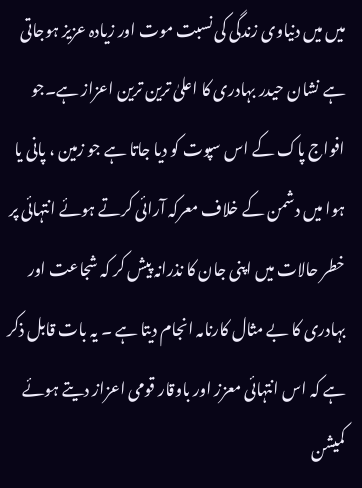میں میں دنیاوی زندگی کی نسبت موت اور زیادہ عزیز ہوجاتی ہے نشان حیدر بہادری کا اعلیٰ ترین ترین اعزاز ہے۔جو افواج پاک کے اس سپوت کو دیا جاتا ہے جو زمین ، پانی یا ہوا میں دشمن کے خلاف معرکہ آرائی کرتے ہوئے انتہائی پر خطر حالات میں اپنی جان کا نذرانہ پیش کر کہ شجاعت اور بہادری کا بے مثال کارنامہ انجام دیتا ہے ۔ یہ بات قابل ذکر ہے کہ اس انتہائی معزز اور باوقار قومی اعزاز دیتے ہوئے کمیشن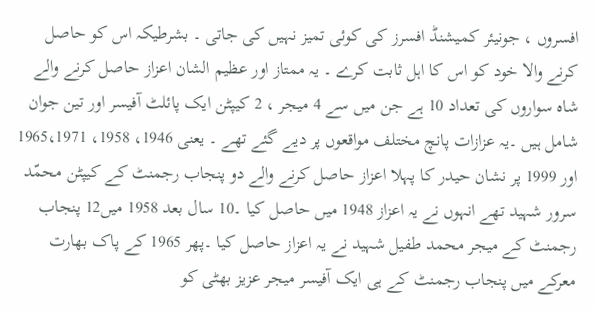افسروں ، جونیئر کمیشنڈ افسرز کی کوئی تمیز نہیں کی جاتی ۔ بشرطیکہ اس کو حاصل کرنے والا خود کو اس کا اہل ثابت کرے ۔ یہ ممتاز اور عظیم الشان اعزاز حاصل کرنے والے شاہ سواروں کی تعداد 10 ہے جن میں سے 4 میجر ، 2 کیپٹن ایک پائلٹ آفیسر اور تین جوان شامل ہیں ۔یہ عزازات پانچ مختلف مواقعوں پر دیے گئے تھے ۔ یعنی 1946، 1958، 1965،1971 اور 1999 پر نشان حیدر کا پہلا اعزاز حاصل کرنے والے دو پنجاب رجمنٹ کے کیپٹن محمّد سرور شہید تھے انہوں نے یہ اعزاز 1948 میں حاصل کیا ۔10 سال بعد 1958 میں12 پنجاب رجمنٹ کے میجر محمد طفیل شہید نے یہ اعزاز حاصل کیا ۔پھر 1965 کے پاک بھارت معرکے میں پنجاب رجمنٹ کے ہی ایک آفیسر میجر عزیز بھٹی کو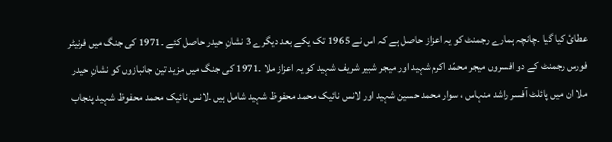عطائ کیا گیا ۔چانچہ ہمارے رجمنٹ کو یہ اعزاز حاصل ہے کہ اس نے 1965 تک یکے بعد دیگرے 3 نشانِ حیدر حاصل کئے ۔1971 کی جنگ میں فرنیٹر فورس رجمنٹ کے دو افسروں میجر محمّد اکرم شہید اور میجر شبیر شریف شہید کو یہ اعزاز ملا ۔1971 کی جنگ میں مزید تین جانبازوں کو نشانِ حیدر ملا ان میں پائلٹ آفسر راشد منہاس ، سوار محمد حسین شہید اور لانس نائیک محمد محفوظ شہید شامل ہیں ۔لانس نائیک محمد محفوظ شہید پنجاب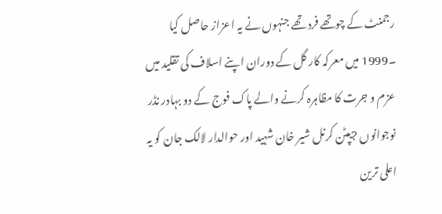رجمنٹ کے چوتھے فرد تھے جنہوں نے یہ اعزاز حاصل کیا ۔1999 میں معرکہ کار گل کے دوران اپنے اسلاف کی تقلید میں عزم و جرت کا مظاہرہ کرنے والے پاک فوج کے دو بہادر نڈر نوجوانوں ?یپٹن کرنل شیر خان شہید اور حوالدار لالک جان کو یہ اعلی ترین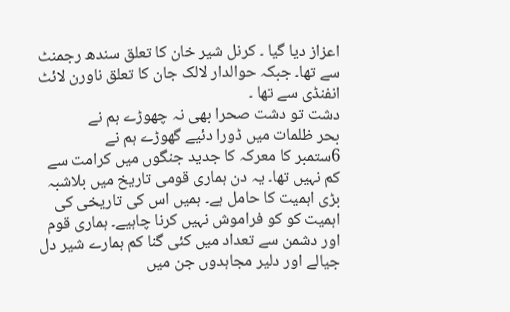اعزاز دیا گیا ۔ کرنل شیر خان کا تعلق سندھ رجمنٹ سے تھا۔ جبکہ حوالدار لالک جان کا تعلق ناورن لائٹ انفنڈی سے تھا ۔
دشت تو دشت صحرا بھی نہ چھوڑے ہم نے
بحر ظلمات میں ڈورا دئیے گھوڑے ہم نے
6ستمبر کا معرکہ کا جدید جنگوں میں کرامت سے کم نہیں تھا۔ یہ دن ہماری قومی تاریخ میں بلاشبہ بڑی اہمیت کا حامل ہے۔ ہمیں اس کی تاریخی کی اہمیت کو کو فراموش نہیں کرنا چاہیے۔ ہماری قوم اور دشمن سے تعداد میں کئی گنا کم ہمارے شیر دل جیالے اور دلیر مجاہدوں جن میں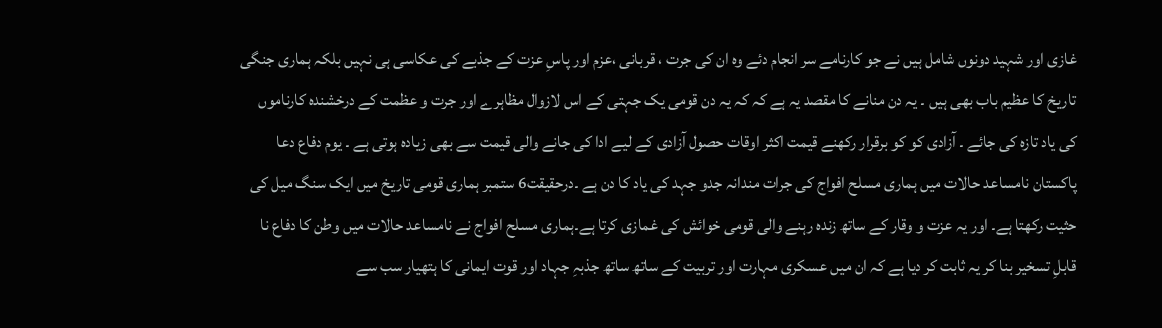غازی اور شہید دونوں شامل ہیں نے جو کارنامے سر انجام دئے وہ ان کی جرت ، قربانی ،عزم اور پاسِ عزت کے جذبے کی عکاسی ہی نہیں بلکہ ہماری جنگی تاریخ کا عظیم باب بھی ہیں ۔ یہ دن منانے کا مقصد یہ ہے کہ کہ یہ دن قومی یک جہتی کے اس لازوال مظاہرے اور جرت و عظمت کے درخشندہ کارناموں کی یاد تازہ کی جائے ۔ آزادی کو کو برقرار رکھنے قیمت اکثر اوقات حصول آزادی کے لیے ادا کی جانے والی قیمت سے بھی زیادہ ہوتی ہے ۔ یوم دفاع دعا پاکستان نامساعد حالات میں ہماری مسلح افواج کی جرات مندانہ جدو جہد کی یاد کا دن ہے ۔درحقیقت6 ستمبر ہماری قومی تاریخ میں ایک سنگ میل کی حثیت رکھتا ہے۔ اور یہ عزت و وقار کے ساتھ زندہ رہنے والی قومی خوائش کی غمازی کرتا ہے۔ہماری مسلح افواج نے نامساعد حالات میں وطن کا دفاع نا قابلِ تسخیر بنا کر یہ ثابت کر دیا ہے کہ ان میں عسکری مہارت اور تربیت کے ساتھ ساتھ جذبہِ جہاد اور قوت ایمانی کا ہتھیار سب سے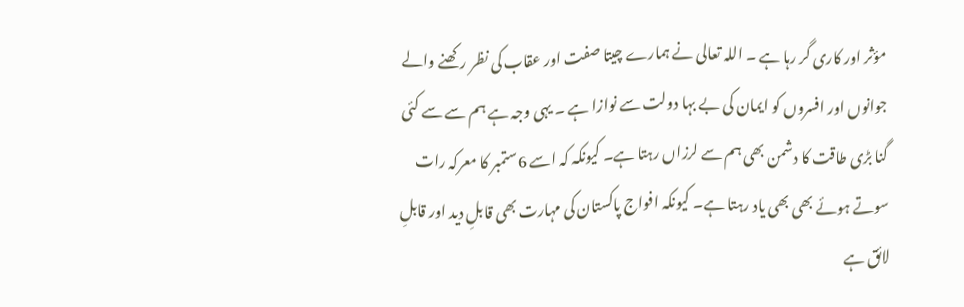مؤثر اور کاری گر رہا ہے ۔ اللہ تعالی نے ہمارے چیتا صفت اور عقاب کی نظر رکھنے والے جوانوں اور افسروں کو ایمان کی بے بہا دولت سے نوازا ہے ۔ یہی وجہ ہے ہم سے سے کئی گنا بڑی طاقت کا دشمن بھی ہم سے لرزاں رہتا ہے۔ کیونکہ کہ اسے 6ستمبر کا معرکہ رات سوتے ہوئے بھی بھی یاد رہتا ہے۔ کیونکہ افواج پاکستان کی مہارت بھی قابلِ دید اور قابلِ لائق ہے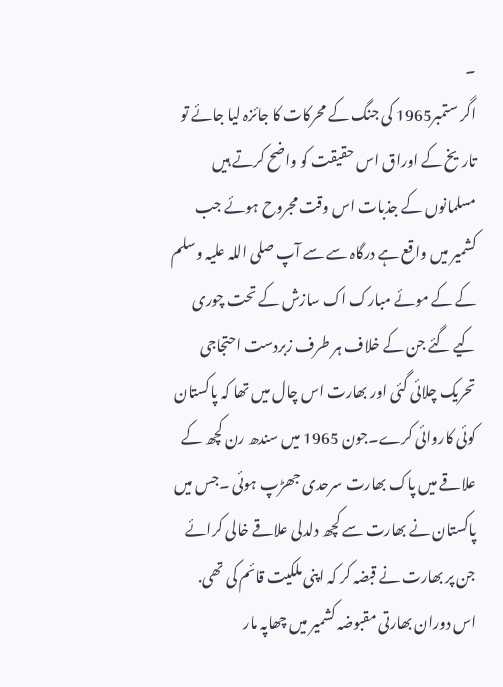۔
اگر ستمبر1965 کی جنگ کے محرکات کا جائزہ لیا جائے تو تاریخ کے اوراق اس حقیقت کو واضح کرتے ہیں مسلمانوں کے جذبات اس وقت مجروح ہوئے جب کشمیر میں واقع ہے درگاہ سے سے آپ صلی اللہ علیہ وسلم کے کے موئے مبارک اک سازش کے تحت چوری کیے گئے جن کے خلاف ہر طرف زبردست احتجاجی تحریک چلائی گئی اور بھارت اس چال میں تھا کہ پاکستان کوئی کاروائی کرے۔جون 1965 میں سندھ رن کچھ کے علاقے میں پاک بھارت سرحدی جھڑپ ہوئی ۔جس میں پاکستان نے بھارت سے کچھ دلدلی علاقے خالی کرائے جن پر بھارت نے قبضہ کر کہ اپنی ملکیت قائم کی تھی.
اس دوران بھارتی مقبوضہ کشمیر میں چھاپہ مار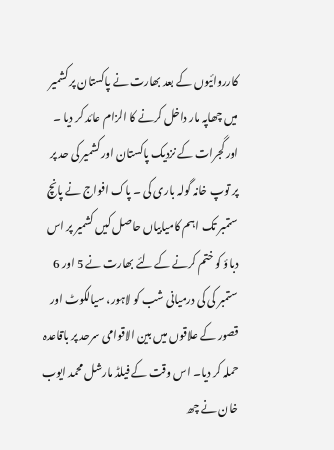کارروائیوں کے بعد بھارت نے پاکستان پر کشمیر میں چھاپہ مار داخل کرنے کا الزام عائد کر دیا ۔ اور گجرات کے نزدیک پاکستان اور کشمیر کی حد پر پر توپ خانہ گولہ باری کی ۔ پاک افواج نے پانچ ستمبر تک اہم کامیابیاں حاصل کیں کشمیر پر اس دباؤ کو ختم کرنے کے لئے بھارت نے 5 اور 6 ستمبر کی کی درمیانی شب کو لاہور، سیالکوٹ اور قصور کے علاقوں میں بین الاقوامی سرحد پر باقاعدہ حملہ کر دیا۔ اس وقت کے فیلڈ مارشل محمد ایوب خان نے چھ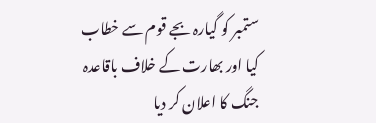ستمبر کو گیارہ بجے قوم سے خطاب کیا اور بھارت کے خلاف باقاعدہ جنگ کا اعلان کر دیا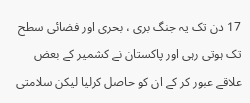17 دن تک یہ جنگ بری ، بحری اور فضائی سطح تک ہوتی رہی اور پاکستان نے کشمیر کے بعض علاقے عبور کر کے ان کو حاصل کرلیا لیکن سلامتی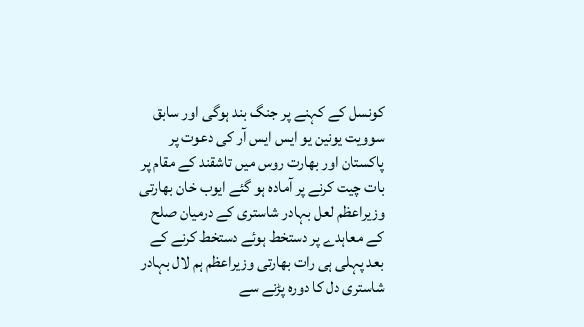کونسل کے کہنے پر جنگ بند ہوگی اور سابق سوویت یونین یو ایس ایس آر کی دعوت پر پاکستان اور بھارت روس میں تاشقند کے مقام پر بات چیت کرنے پر آمادہ ہو گئے ایوب خان بھارتی وزیراعظم لعل بہادر شاستری کے درمیان صلح کے معاہدے پر دستخط ہوئے دستخط کرنے کے بعد پہلی ہی رات بھارتی وزیراعظم ہم لال بہادر شاستری دل کا دورہ پڑنے سے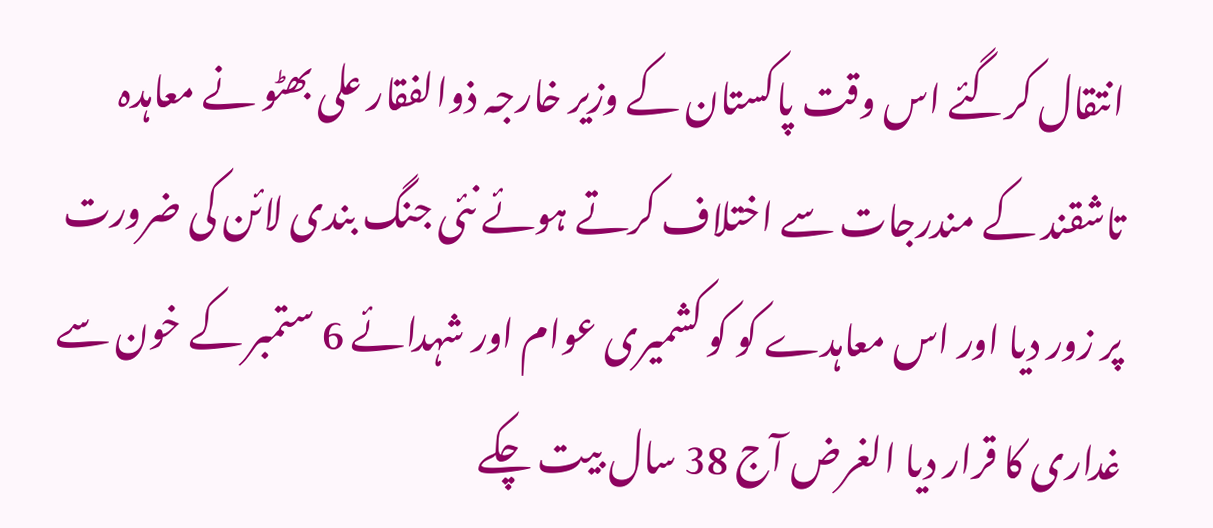انتقال کرگئے اس وقت پاکستان کے وزیر خارجہ ذوالفقار علی بھٹو نے معاہدہ تاشقند کے مندرجات سے اختلاف کرتے ہوئے نئی جنگ بندی لائن کی ضرورت پر زور دیا اور اس معاہدے کو کو کشمیری عوام اور شہدائے 6 ستمبر کے خون سے غداری کا قرار دیا الغرض آج 38 سال بیت چکے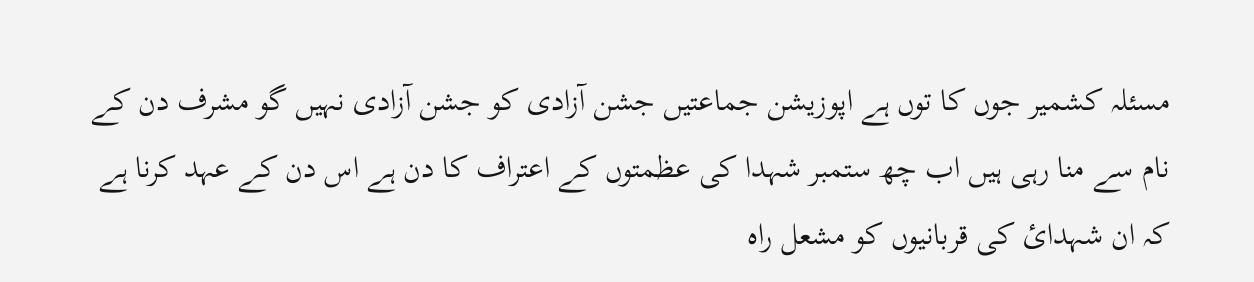مسئلہ کشمیر جوں کا توں ہے اپوزیشن جماعتیں جشن آزادی کو جشن آزادی نہیں گو مشرف دن کے نام سے منا رہی ہیں اب چھ ستمبر شہدا کی عظمتوں کے اعتراف کا دن ہے اس دن کے عہد کرنا ہے کہ ان شہدائ کی قربانیوں کو مشعل راہ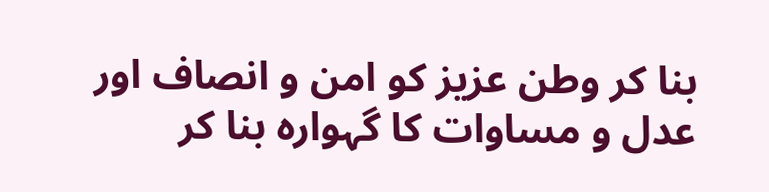بنا کر وطن عزیز کو امن و انصاف اور عدل و مساوات کا گہوارہ بنا کر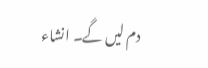دم لیں گے۔ انشاء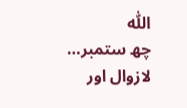اللّٰہ
چھ ستمبر… لازوال اور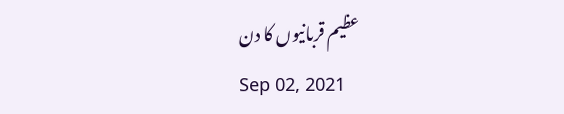عظیم قربانیوں کا دن
Sep 02, 2021